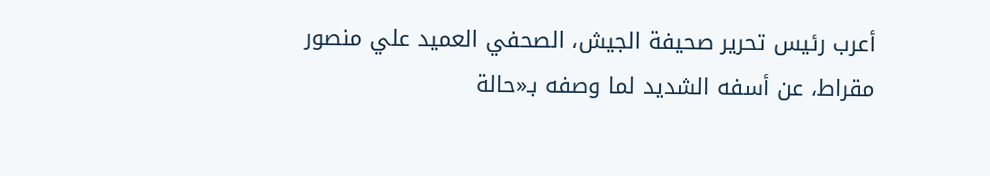أعرب رئيس تحرير صحيفة الجيش، الصحفي العميد علي منصور مقراط، عن أسفه الشديد لما وصفه بـ«حالة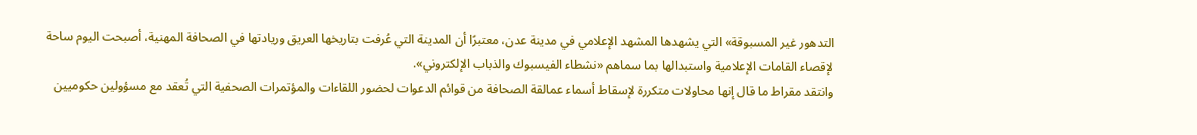التدهور غير المسبوقة» التي يشهدها المشهد الإعلامي في مدينة عدن، معتبرًا أن المدينة التي عُرفت بتاريخها العريق وريادتها في الصحافة المهنية، أصبحت اليوم ساحة لإقصاء القامات الإعلامية واستبدالها بما سماهم «نشطاء الفيسبوك والذباب الإلكتروني».
وانتقد مقراط ما قال إنها محاولات متكررة لإسقاط أسماء عمالقة الصحافة من قوائم الدعوات لحضور اللقاءات والمؤتمرات الصحفية التي تُعقد مع مسؤولين حكوميين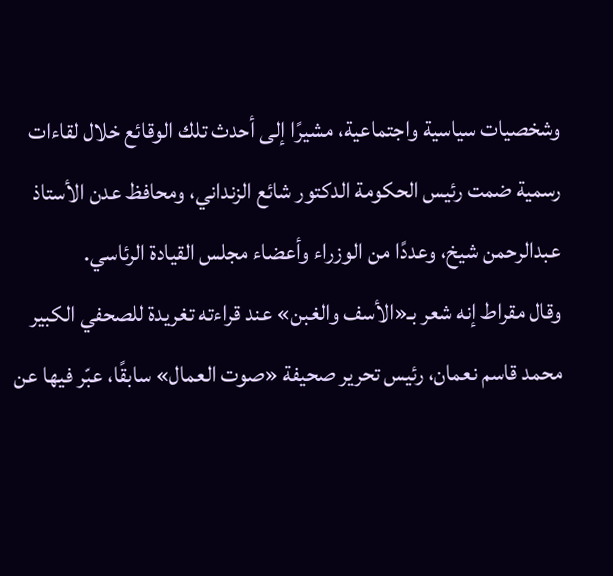وشخصيات سياسية واجتماعية، مشيرًا إلى أحدث تلك الوقائع خلال لقاءات رسمية ضمت رئيس الحكومة الدكتور شائع الزنداني، ومحافظ عدن الأستاذ عبدالرحمن شيخ، وعددًا من الوزراء وأعضاء مجلس القيادة الرئاسي.
وقال مقراط إنه شعر بـ«الأسف والغبن» عند قراءته تغريدة للصحفي الكبير محمد قاسم نعمان، رئيس تحرير صحيفة «صوت العمال» سابقًا، عبّر فيها عن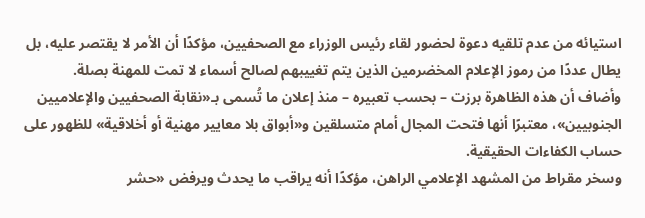استيائه من عدم تلقيه دعوة لحضور لقاء رئيس الوزراء مع الصحفيين، مؤكدًا أن الأمر لا يقتصر عليه، بل يطال عددًا من رموز الإعلام المخضرمين الذين يتم تغييبهم لصالح أسماء لا تمت للمهنة بصلة.
وأضاف أن هذه الظاهرة برزت – بحسب تعبيره – منذ إعلان ما تُسمى بـ«نقابة الصحفيين والإعلاميين الجنوبيين»، معتبرًا أنها فتحت المجال أمام متسلقين و«أبواق بلا معايير مهنية أو أخلاقية» للظهور على حساب الكفاءات الحقيقية.
وسخر مقراط من المشهد الإعلامي الراهن، مؤكدًا أنه يراقب ما يحدث ويرفض «حشر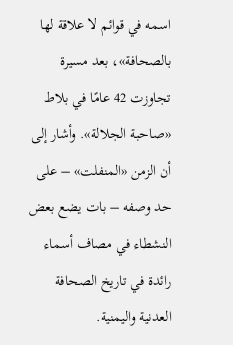اسمه في قوائم لا علاقة لها بالصحافة»، بعد مسيرة تجاوزت 42 عامًا في بلاط «صاحبة الجلالة». وأشار إلى أن الزمن «المنفلت» – على حد وصفه – بات يضع بعض النشطاء في مصاف أسماء رائدة في تاريخ الصحافة العدنية واليمنية.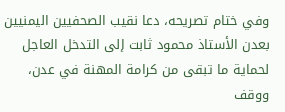وفي ختام تصريحه، دعا نقيب الصحفيين اليمنيين بعدن الأستاذ محمود ثابت إلى التدخل العاجل لحماية ما تبقى من كرامة المهنة في عدن، ووقف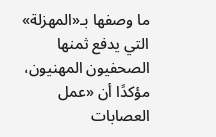ما وصفها بـ«المهزلة» التي يدفع ثمنها الصحفيون المهنيون، مؤكدًا أن «عمل العصابات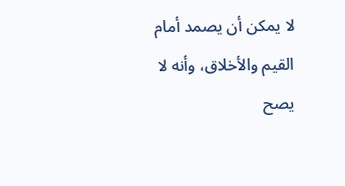لا يمكن أن يصمد أمام القيم والأخلاق، وأنه لا يصح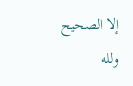إلا الصحيح ولله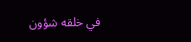في خلقه شؤون